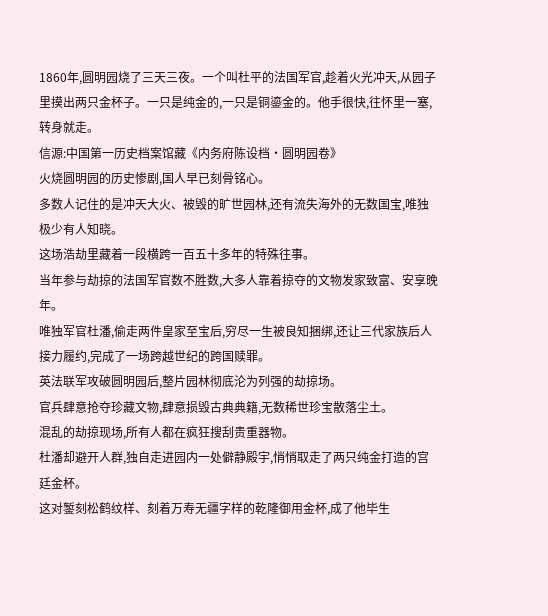1860年,圆明园烧了三天三夜。一个叫杜平的法国军官,趁着火光冲天,从园子里摸出两只金杯子。一只是纯金的,一只是铜鎏金的。他手很快,往怀里一塞,转身就走。
信源:中国第一历史档案馆藏《内务府陈设档·圆明园卷》
火烧圆明园的历史惨剧,国人早已刻骨铭心。
多数人记住的是冲天大火、被毁的旷世园林,还有流失海外的无数国宝,唯独极少有人知晓。
这场浩劫里藏着一段横跨一百五十多年的特殊往事。
当年参与劫掠的法国军官数不胜数,大多人靠着掠夺的文物发家致富、安享晚年。
唯独军官杜潘,偷走两件皇家至宝后,穷尽一生被良知捆绑,还让三代家族后人接力履约,完成了一场跨越世纪的跨国赎罪。
英法联军攻破圆明园后,整片园林彻底沦为列强的劫掠场。
官兵肆意抢夺珍藏文物,肆意损毁古典典籍,无数稀世珍宝散落尘土。
混乱的劫掠现场,所有人都在疯狂搜刮贵重器物。
杜潘却避开人群,独自走进园内一处僻静殿宇,悄悄取走了两只纯金打造的宫廷金杯。
这对錾刻松鹤纹样、刻着万寿无疆字样的乾隆御用金杯,成了他毕生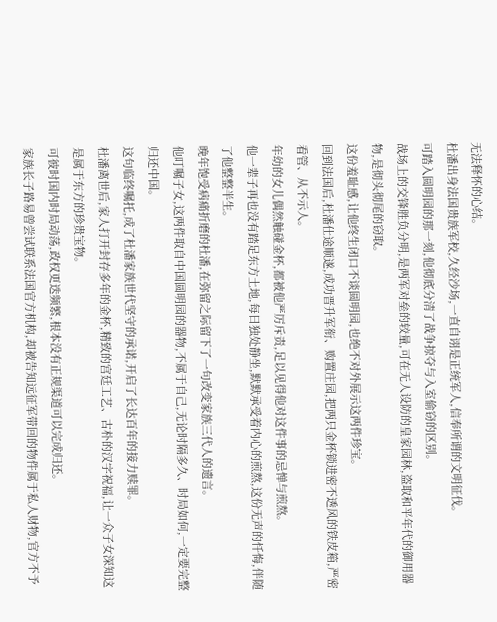无法释怀的心结。
杜潘出身法国贵族军校,久经沙场,一直自诩是正统军人,信奉所谓的文明征伐。
可踏入圆明园的那一刻,他彻底分清了战争掠夺与入室偷窃的区别。
战场上的交锋胜负分明,是两军对垒的较量,可在无人设防的皇家园林,盗取和平年代的御用器物,是彻头彻尾的窃取。
这份羞耻感,让他终生闭口不谈圆明园,也绝不对外展示这两件珍宝。
回到法国后,杜潘仕途顺遂,成功晋升军衔、购置庄园,把两只金杯锁进密不透风的铁皮箱,严密看管、从不示人。
年幼的女儿偶然触碰金杯,都被他严厉斥责,足以见得他对这件事的忌惮与煎熬。
他一辈子再也没有踏足东方土地,每日独处静坐,默默承受着内心的煎熬,这份无声的忏悔,伴随了他整整半生。
晚年饱受病痛折磨的杜潘,在弥留之际留下了一句改变家族三代人的遗言。
他叮嘱子女,这两件取自中国圆明园的器物,不属于自己,无论时隔多久、时局如何,一定要完整归还中国。
这句临终嘱托,成了杜潘家族世代坚守的承诺,开启了长达百年的接力赎罪。
杜潘离世后,家人打开封存多年的金杯,精致的宫廷工艺、古朴的汉字祝福,让一众子女深知这是属于东方的珍贵宝物。
可彼时国内时局动荡,政权更迭频繁,根本没有正规渠道可以完成归还。
家族长子路易曾尝试联系法国官方机构,却被告知远征军带回的物件属于私人财物,官方不予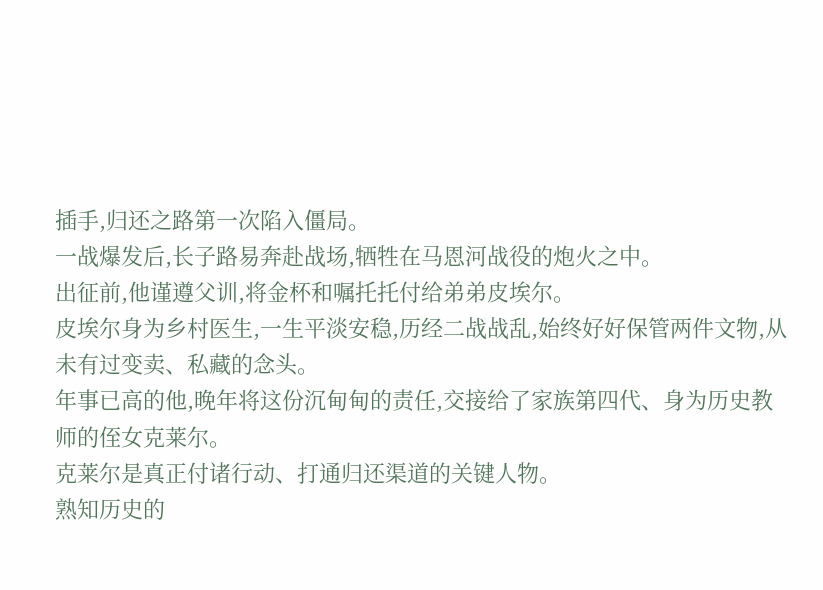插手,归还之路第一次陷入僵局。
一战爆发后,长子路易奔赴战场,牺牲在马恩河战役的炮火之中。
出征前,他谨遵父训,将金杯和嘱托托付给弟弟皮埃尔。
皮埃尔身为乡村医生,一生平淡安稳,历经二战战乱,始终好好保管两件文物,从未有过变卖、私藏的念头。
年事已高的他,晚年将这份沉甸甸的责任,交接给了家族第四代、身为历史教师的侄女克莱尔。
克莱尔是真正付诸行动、打通归还渠道的关键人物。
熟知历史的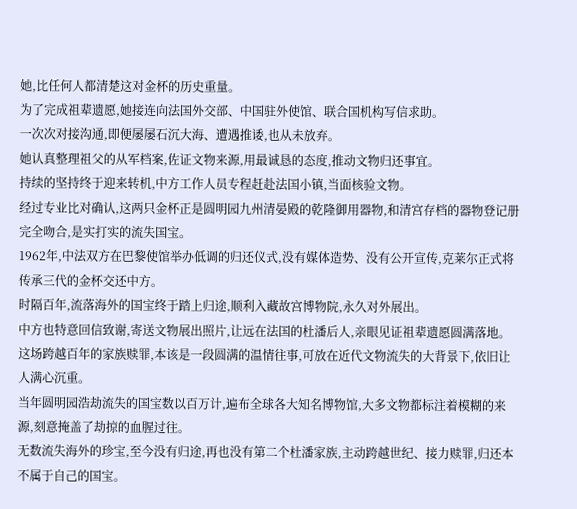她,比任何人都清楚这对金杯的历史重量。
为了完成祖辈遗愿,她接连向法国外交部、中国驻外使馆、联合国机构写信求助。
一次次对接沟通,即便屡屡石沉大海、遭遇推诿,也从未放弃。
她认真整理祖父的从军档案,佐证文物来源,用最诚恳的态度,推动文物归还事宜。
持续的坚持终于迎来转机,中方工作人员专程赶赴法国小镇,当面核验文物。
经过专业比对确认,这两只金杯正是圆明园九州清晏殿的乾隆御用器物,和清宫存档的器物登记册完全吻合,是实打实的流失国宝。
1962年,中法双方在巴黎使馆举办低调的归还仪式,没有媒体造势、没有公开宣传,克莱尔正式将传承三代的金杯交还中方。
时隔百年,流落海外的国宝终于踏上归途,顺利入藏故宫博物院,永久对外展出。
中方也特意回信致谢,寄送文物展出照片,让远在法国的杜潘后人,亲眼见证祖辈遗愿圆满落地。
这场跨越百年的家族赎罪,本该是一段圆满的温情往事,可放在近代文物流失的大背景下,依旧让人满心沉重。
当年圆明园浩劫流失的国宝数以百万计,遍布全球各大知名博物馆,大多文物都标注着模糊的来源,刻意掩盖了劫掠的血腥过往。
无数流失海外的珍宝,至今没有归途,再也没有第二个杜潘家族,主动跨越世纪、接力赎罪,归还本不属于自己的国宝。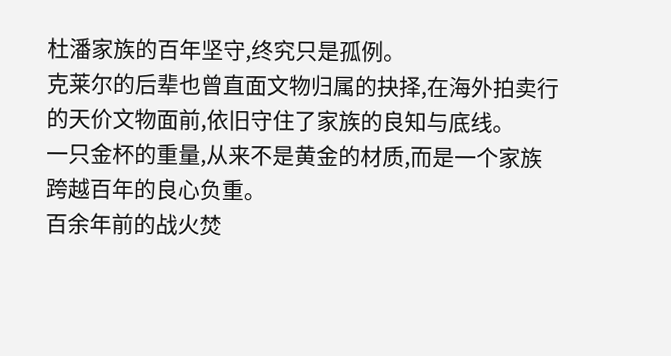杜潘家族的百年坚守,终究只是孤例。
克莱尔的后辈也曾直面文物归属的抉择,在海外拍卖行的天价文物面前,依旧守住了家族的良知与底线。
一只金杯的重量,从来不是黄金的材质,而是一个家族跨越百年的良心负重。
百余年前的战火焚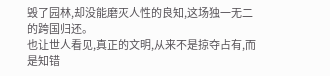毁了园林,却没能磨灭人性的良知,这场独一无二的跨国归还。
也让世人看见,真正的文明,从来不是掠夺占有,而是知错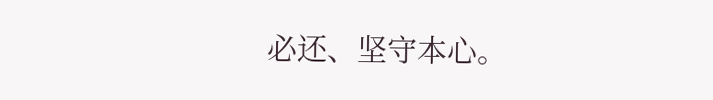必还、坚守本心。